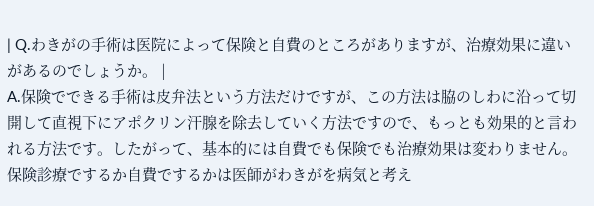| Q.わきがの手術は医院によって保険と自費のところがありますが、治療効果に違いがあるのでしょうか。 |
A.保険でできる手術は皮弁法という方法だけですが、この方法は脇のしわに沿って切開して直視下にアポクリン汗腺を除去していく方法ですので、もっとも効果的と言われる方法です。したがって、基本的には自費でも保険でも治療効果は変わりません。 保険診療でするか自費でするかは医師がわきがを病気と考え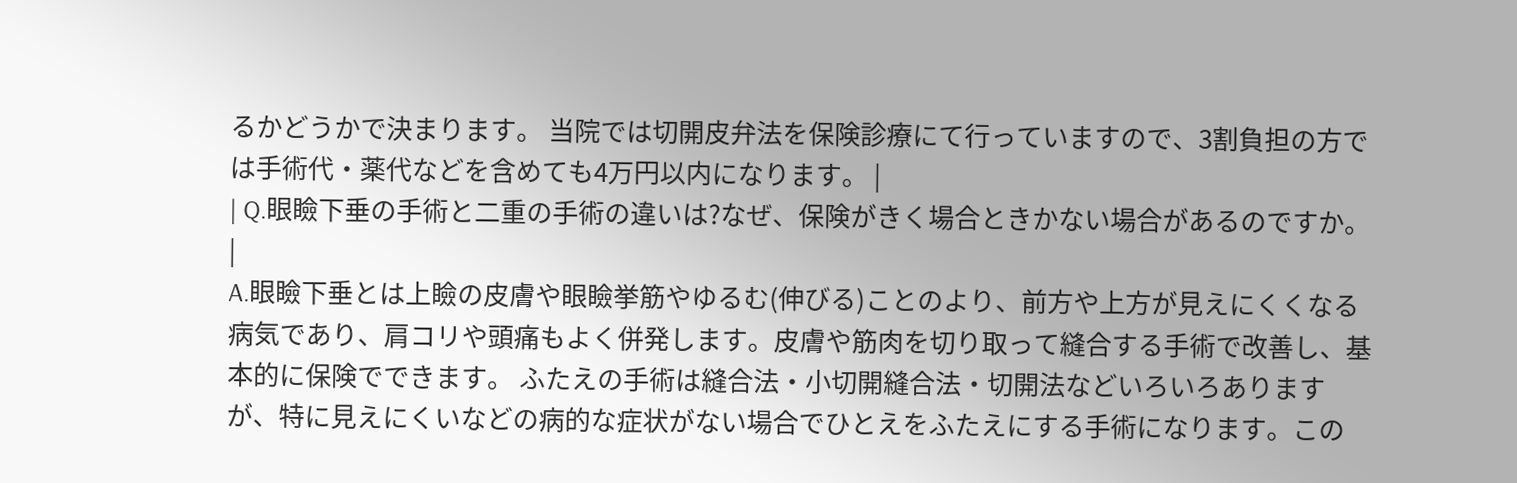るかどうかで決まります。 当院では切開皮弁法を保険診療にて行っていますので、3割負担の方では手術代・薬代などを含めても4万円以内になります。 |
| Q.眼瞼下垂の手術と二重の手術の違いは?なぜ、保険がきく場合ときかない場合があるのですか。 |
A.眼瞼下垂とは上瞼の皮膚や眼瞼挙筋やゆるむ(伸びる)ことのより、前方や上方が見えにくくなる病気であり、肩コリや頭痛もよく併発します。皮膚や筋肉を切り取って縫合する手術で改善し、基本的に保険でできます。 ふたえの手術は縫合法・小切開縫合法・切開法などいろいろありますが、特に見えにくいなどの病的な症状がない場合でひとえをふたえにする手術になります。この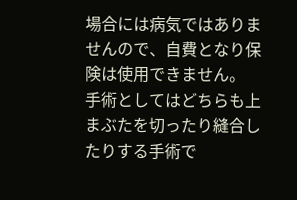場合には病気ではありませんので、自費となり保険は使用できません。 手術としてはどちらも上まぶたを切ったり縫合したりする手術で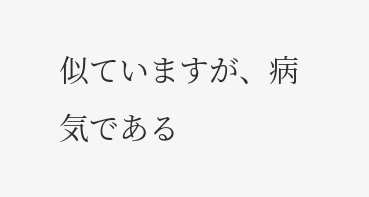似ていますが、病気である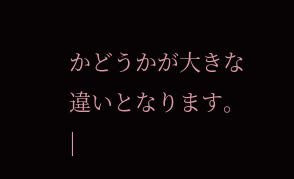かどうかが大きな違いとなります。 |